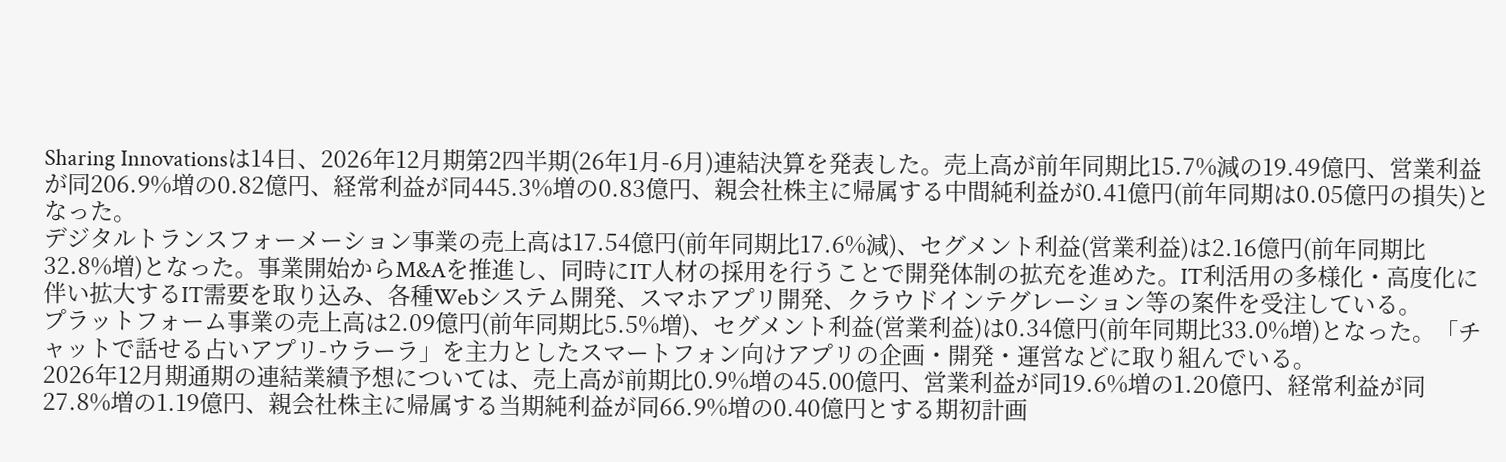Sharing Innovationsは14日、2026年12月期第2四半期(26年1月-6月)連結決算を発表した。売上高が前年同期比15.7%減の19.49億円、営業利益が同206.9%増の0.82億円、経常利益が同445.3%増の0.83億円、親会社株主に帰属する中間純利益が0.41億円(前年同期は0.05億円の損失)となった。
デジタルトランスフォーメーション事業の売上高は17.54億円(前年同期比17.6%減)、セグメント利益(営業利益)は2.16億円(前年同期比32.8%増)となった。事業開始からM&Aを推進し、同時にIT人材の採用を行うことで開発体制の拡充を進めた。IT利活用の多様化・高度化に伴い拡大するIT需要を取り込み、各種Webシステム開発、スマホアプリ開発、クラウドインテグレーション等の案件を受注している。
プラットフォーム事業の売上高は2.09億円(前年同期比5.5%増)、セグメント利益(営業利益)は0.34億円(前年同期比33.0%増)となった。「チャットで話せる占いアプリ-ウラーラ」を主力としたスマートフォン向けアプリの企画・開発・運営などに取り組んでいる。
2026年12月期通期の連結業績予想については、売上高が前期比0.9%増の45.00億円、営業利益が同19.6%増の1.20億円、経常利益が同27.8%増の1.19億円、親会社株主に帰属する当期純利益が同66.9%増の0.40億円とする期初計画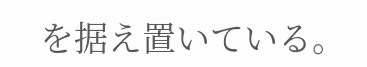を据え置いている。